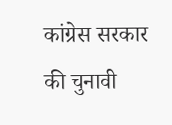कांग्रेस सरकार की चुनावी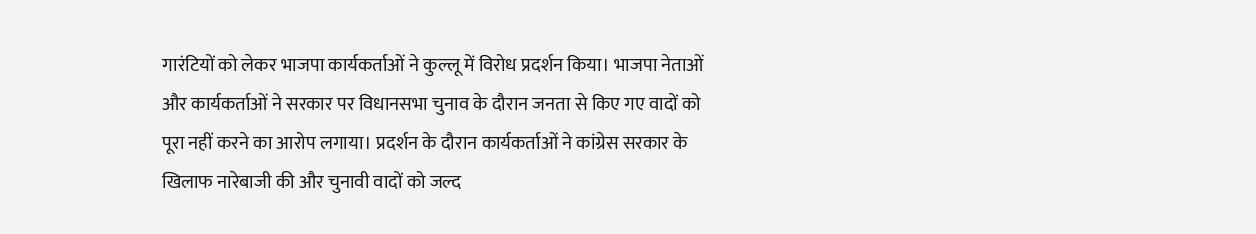गारंटियों को लेकर भाजपा कार्यकर्ताओं ने कुल्लू में विरोध प्रदर्शन किया। भाजपा नेताओं और कार्यकर्ताओं ने सरकार पर विधानसभा चुनाव के दौरान जनता से किए गए वादों को पूरा नहीं करने का आरोप लगाया। प्रदर्शन के दौरान कार्यकर्ताओं ने कांग्रेस सरकार के खिलाफ नारेबाजी की और चुनावी वादों को जल्द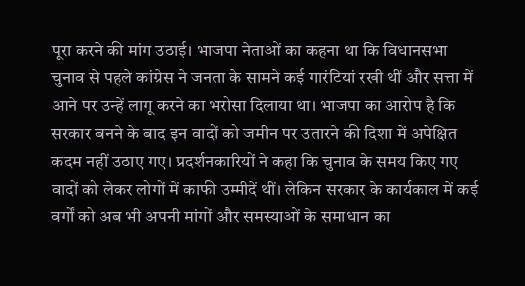पूरा करने की मांग उठाई। भाजपा नेताओं का कहना था कि विधानसभा चुनाव से पहले कांग्रेस ने जनता के सामने कई गारंटियां रखी थीं और सत्ता में आने पर उन्हें लागू करने का भरोसा दिलाया था। भाजपा का आरोप है कि सरकार बनने के बाद इन वादों को जमीन पर उतारने की दिशा में अपेक्षित कदम नहीं उठाए गए। प्रदर्शनकारियों ने कहा कि चुनाव के समय किए गए वादों को लेकर लोगों में काफी उम्मीदें थीं। लेकिन सरकार के कार्यकाल में कई वर्गों को अब भी अपनी मांगों और समस्याओं के समाधान का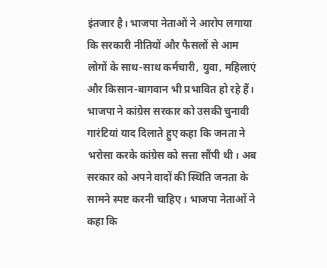इंतजार है। भाजपा नेताओं ने आरोप लगाया कि सरकारी नीतियों और फैसलों से आम लोगों के साथ-साथ कर्मचारी, युवा, महिलाएं और किसान-बागवान भी प्रभावित हो रहे हैं। भाजपा ने कांग्रेस सरकार को उसकी चुनावी गारंटियां याद दिलाते हुए कहा कि जनता ने भरोसा करके कांग्रेस को सत्ता सौंपी थी। अब सरकार को अपने वादों की स्थिति जनता के सामने स्पष्ट करनी चाहिए। भाजपा नेताओं ने कहा कि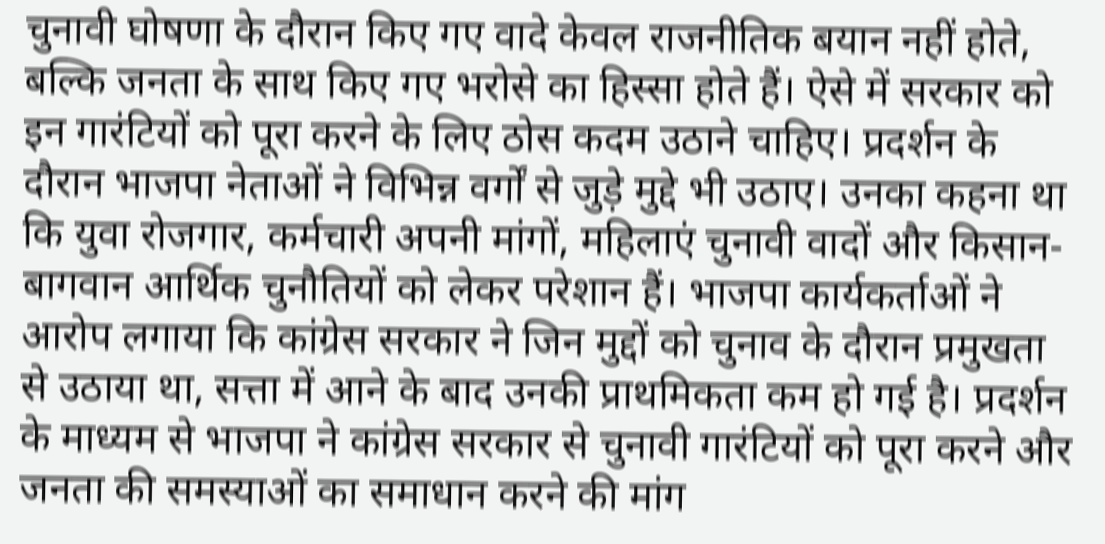चुनावी घोषणा के दौरान किए गए वादे केवल राजनीतिक बयान नहीं होते, बल्कि जनता के साथ किए गए भरोसे का हिस्सा होते हैं। ऐसे में सरकार को इन गारंटियों को पूरा करने के लिए ठोस कदम उठाने चाहिए। प्रदर्शन के दौरान भाजपा नेताओं ने विभिन्न वर्गों से जुड़े मुद्दे भी उठाए। उनका कहना था कि युवा रोजगार, कर्मचारी अपनी मांगों, महिलाएं चुनावी वादों और किसान-बागवान आर्थिक चुनौतियों को लेकर परेशान हैं। भाजपा कार्यकर्ताओं ने आरोप लगाया कि कांग्रेस सरकार ने जिन मुद्दों को चुनाव के दौरान प्रमुखता से उठाया था, सत्ता में आने के बाद उनकी प्राथमिकता कम हो गई है। प्रदर्शन के माध्यम से भाजपा ने कांग्रेस सरकार से चुनावी गारंटियों को पूरा करने और जनता की समस्याओं का समाधान करने की मांग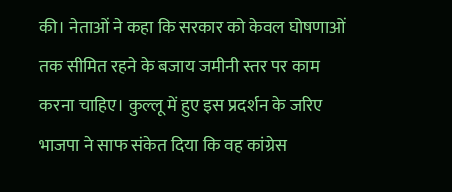की। नेताओं ने कहा कि सरकार को केवल घोषणाओं तक सीमित रहने के बजाय जमीनी स्तर पर काम करना चाहिए। कुल्लू में हुए इस प्रदर्शन के जरिए भाजपा ने साफ संकेत दिया कि वह कांग्रेस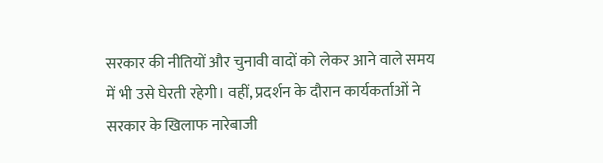सरकार की नीतियों और चुनावी वादों को लेकर आने वाले समय में भी उसे घेरती रहेगी। वहीं, प्रदर्शन के दौरान कार्यकर्ताओं ने सरकार के खिलाफ नारेबाजी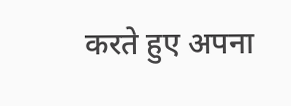करते हुए अपना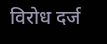विरोध दर्ज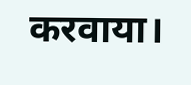करवाया।